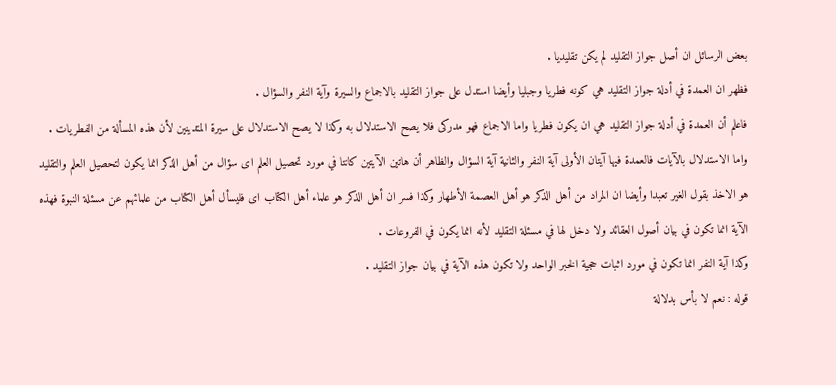بعض الرسائل ان أصل جواز التقليد لم يكن تقليديا .
فظهر ان العمدة في أدلة جواز التقليد هي كونه فطريا وجبليا وأيضا استدل على جواز التقليد بالاجماع والسيرة وآية النفر والسؤال .
فاعلم أن العمدة في أدلة جواز التقليد هي ان يكون فطريا واما الاجماع فهو مدركى فلا يصح الاستدلال به وكذا لا يصح الاستدلال على سيرة المتدينين لأن هذه المسألة من الفطريات .
واما الاستدلال بالآيات فالعمدة فيها آيتان الأولى آية النفر والثانية آية السؤال والظاهر أن هاتين الآيتين كانتا في مورد تحصيل العلم اى سؤال من أهل الذكر انما يكون لتحصيل العلم والتقليد هو الاخذ بقول الغير تعبدا وأيضا ان المراد من أهل الذكر هو أهل العصمة الأطهار وكذا فسر ان أهل الذكر هو علماء أهل الكتاب اى فليسأل أهل الكتاب من علمائهم عن مسئلة النبوة فهذه الآية انما تكون في بيان أصول العقائد ولا دخل لها في مسئلة التقليد لأنه انما يكون في الفروعات .
وكذا آية النفر انما تكون في مورد اثبات حجية الخبر الواحد ولا تكون هذه الآية في بيان جواز التقليد .
قوله : نعم لا بأس بدلالة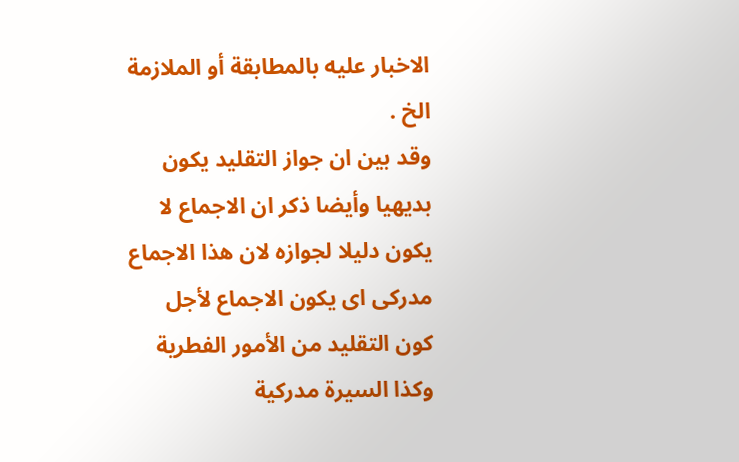الاخبار عليه بالمطابقة أو الملازمة الخ .
وقد بين ان جواز التقليد يكون بديهيا وأيضا ذكر ان الاجماع لا يكون دليلا لجوازه لان هذا الاجماع مدركى اى يكون الاجماع لأجل كون التقليد من الأمور الفطرية وكذا السيرة مدركية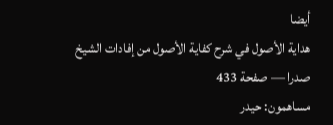أيضا
هداية الأصول في شرح كفاية الأصول من إفادات الشيخ صدرا — صفحة 433
مساهمون: حيدر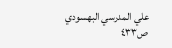علي المدرسي البهسودي
ص٤٣٣